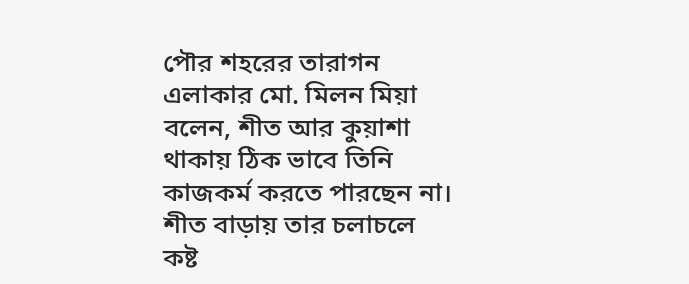পৌর শহরের তারাগন এলাকার মো. মিলন মিয়া বলেন, শীত আর কুয়াশা থাকায় ঠিক ভাবে তিনি কাজকর্ম করতে পারছেন না। শীত বাড়ায় তার চলাচলে কষ্ট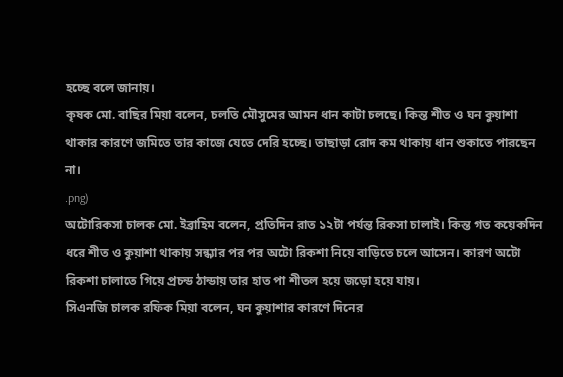হচ্ছে বলে জানায়।
কৃষক মো. বাছির মিয়া বলেন, চলতি মৌসুমের আমন ধান কাটা চলছে। কিন্ত শীত ও ঘন কুয়াশা থাকার কারণে জমিতে তার কাজে যেতে দেরি হচ্ছে। তাছাড়া রোদ কম থাকায় ধান শুকাতে পারছেন না।
.png)
অটোরিকসা চালক মো. ইব্রাহিম বলেন, প্রতিদিন রাত ১২টা পর্যন্ত রিকসা চালাই। কিন্ত গত কয়েকদিন ধরে শীত ও কুয়াশা থাকায় সন্ধ্যার পর পর অটো রিকশা নিয়ে বাড়িতে চলে আসেন। কারণ অটো রিকশা চালাতে গিয়ে প্রচন্ড ঠান্ডায় তার হাত পা শীতল হয়ে জড়ো হয়ে যায়।
সিএনজি চালক রফিক মিয়া বলেন, ঘন কুয়াশার কারণে দিনের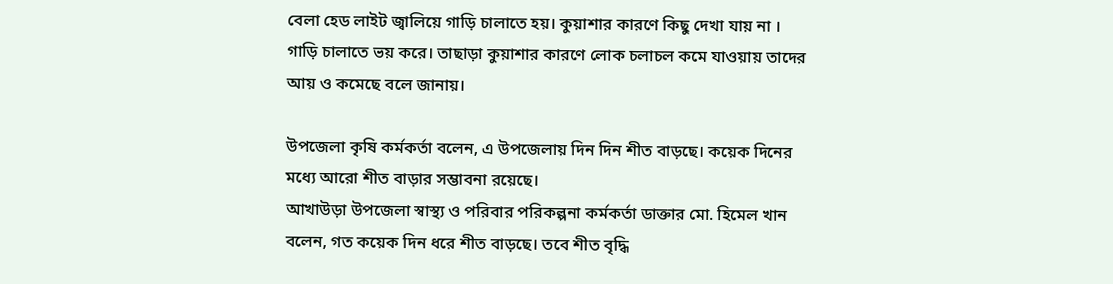বেলা হেড লাইট জ্বালিয়ে গাড়ি চালাতে হয়। কুয়াশার কারণে কিছু দেখা যায় না । গাড়ি চালাতে ভয় করে। তাছাড়া কুয়াশার কারণে লোক চলাচল কমে যাওয়ায় তাদের আয় ও কমেছে বলে জানায়।

উপজেলা কৃষি কর্মকর্তা বলেন, এ উপজেলায় দিন দিন শীত বাড়ছে। কয়েক দিনের মধ্যে আরো শীত বাড়ার সম্ভাবনা রয়েছে।
আখাউড়া উপজেলা স্বাস্থ্য ও পরিবার পরিকল্পনা কর্মকর্তা ডাক্তার মো. হিমেল খান বলেন, গত কয়েক দিন ধরে শীত বাড়ছে। তবে শীত বৃদ্ধি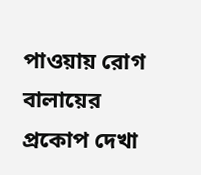পাওয়ায় রোগ বালায়ের প্রকোপ দেখা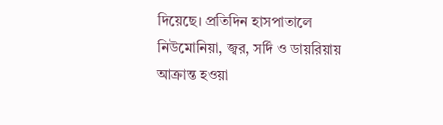দিয়েছে। প্রতিদিন হাসপাতালে নিউমোনিয়া, জ্বর, সর্দি ও ডায়রিয়ায় আক্রান্ত হওয়া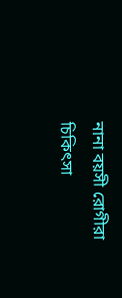নানা বয়সী রোগীরা চিকিৎসা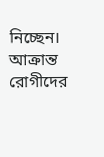নিচ্ছেন। আক্রান্ত রোগীদের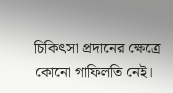চিকিৎসা প্রদানের ক্ষেত্রে কোনো গাফিলতি নেই।